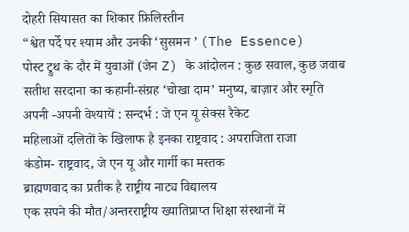दोहरी सियासत का शिकार फ़िलिस्तीन
“श्वेत पर्दे पर श्याम और उनकी ‘सुसमन ’ (The Essence)
पोस्ट ट्रुथ के दौर में युवाओं (जेन Z) के आंदोलन : कुछ सवाल, कुछ जवाब
सतीश सरदाना का कहानी-संग्रह ‘चोखा दाम’ मनुष्य, बाज़ार और स्मृति
अपनी -अपनी वेश्यायें : सन्दर्भ : जे एन यू सेक्स रैकेट
महिलाओं दलितों के खिलाफ है इनका राष्ट्रवाद : अपराजिता राजा
कंडोम- राष्ट्रवाद, जे एन यू और गार्गी का मस्तक
ब्राह्मणवाद का प्रतीक है राष्ट्रीय नाट्य विद्यालय
एक सपने की मौत/अन्तरराष्ट्रीय ख्यातिप्राप्त शिक्षा संस्थानों में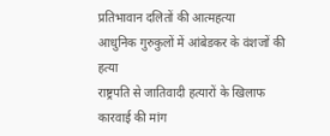प्रतिभावान दलितों की आत्महत्या
आधुनिक गुरुकुलों में आंबेडकर के वंशजों की हत्या
राष्ट्रपति से जातिवादी हत्यारों के खिलाफ कारवाई की मांग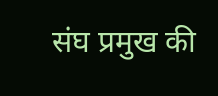संघ प्रमुख की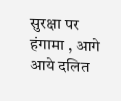सुरक्षा पर हंगामा , आगे आये दलित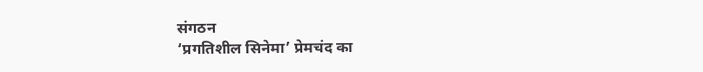संगठन
‘प्रगतिशील सिनेमा’ प्रेमचंद का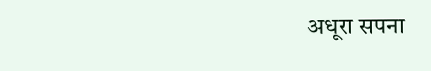अधूरा सपना